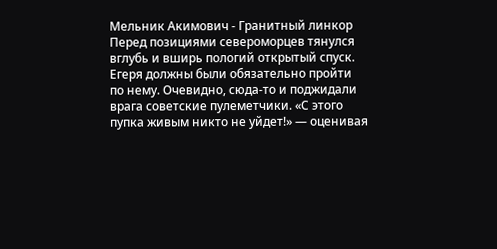Мельник Акимович - Гранитный линкор
Перед позициями североморцев тянулся вглубь и вширь пологий открытый спуск. Егеря должны были обязательно пройти по нему. Очевидно, сюда-то и поджидали врага советские пулеметчики. «С этого пупка живым никто не уйдет!» — оценивая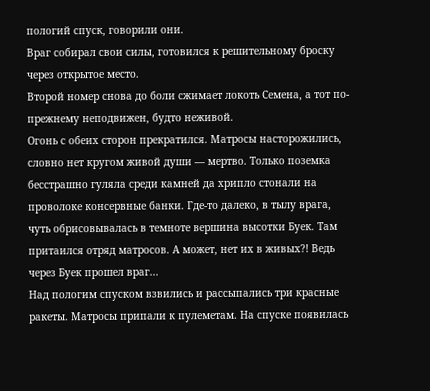пологий спуск, говорили они.
Враг собирал свои силы, готовился к решительному броску через открытое место.
Второй номер снова до боли сжимает локоть Семена, а тот по-прежнему неподвижен, будто неживой.
Огонь с обеих сторон прекратился. Матросы насторожились, словно нет кругом живой души — мертво. Только поземка бесстрашно гуляла среди камней да хрипло стонали на проволоке консервные банки. Где-то далеко, в тылу врага, чуть обрисовывалась в темноте вершина высотки Буек. Там притаился отряд матросов. А может, нет их в живых?! Ведь через Буек прошел враг...
Над пологим спуском взвились и рассыпались три красные ракеты. Матросы припали к пулеметам. На спуске появилась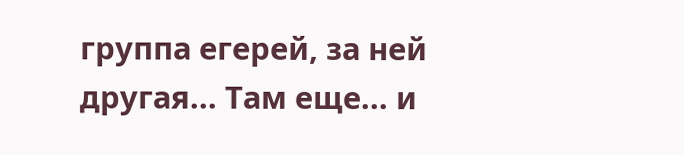группа егерей, за ней другая... Там еще... и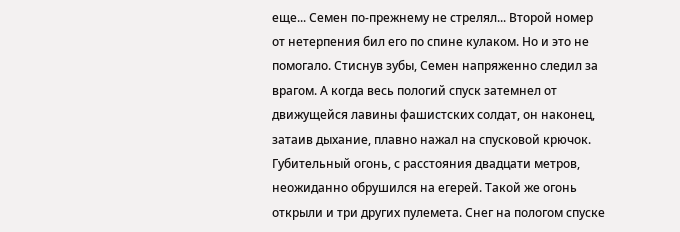еще... Семен по-прежнему не стрелял... Второй номер от нетерпения бил его по спине кулаком. Но и это не помогало. Стиснув зубы, Семен напряженно следил за врагом. А когда весь пологий спуск затемнел от движущейся лавины фашистских солдат, он наконец, затаив дыхание, плавно нажал на спусковой крючок. Губительный огонь, с расстояния двадцати метров, неожиданно обрушился на егерей. Такой же огонь открыли и три других пулемета. Снег на пологом спуске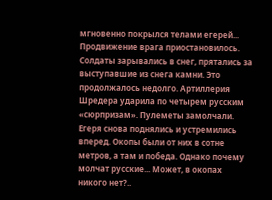мгновенно покрылся телами егерей... Продвижение врага приостановилось. Солдаты зарывались в снег, прятались за выступавшие из снега камни. Это продолжалось недолго. Артиллерия Шредера ударила по четырем русским «сюрпризам». Пулеметы замолчали. Егеря снова поднялись и устремились вперед. Окопы были от них в сотне метров, а там и победа. Однако почему молчат русские... Может, в окопах никого нет?..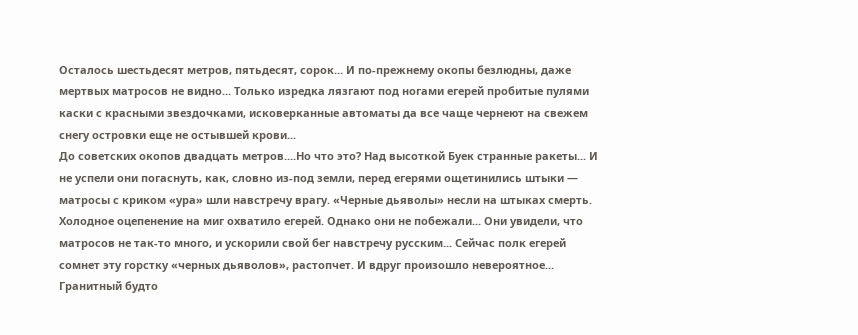Осталось шестьдесят метров, пятьдесят, сорок... И по-прежнему окопы безлюдны, даже мертвых матросов не видно... Только изредка лязгают под ногами егерей пробитые пулями каски с красными звездочками, исковерканные автоматы да все чаще чернеют на свежем снегу островки еще не остывшей крови...
До советских окопов двадцать метров....Но что это? Над высоткой Буек странные ракеты... И не успели они погаснуть, как, словно из-под земли, перед егерями ощетинились штыки — матросы с криком «ура» шли навстречу врагу. «Черные дьяволы» несли на штыках смерть.
Холодное оцепенение на миг охватило егерей. Однако они не побежали... Они увидели, что матросов не так-то много, и ускорили свой бег навстречу русским... Сейчас полк егерей сомнет эту горстку «черных дьяволов», растопчет. И вдруг произошло невероятное...
Гранитный будто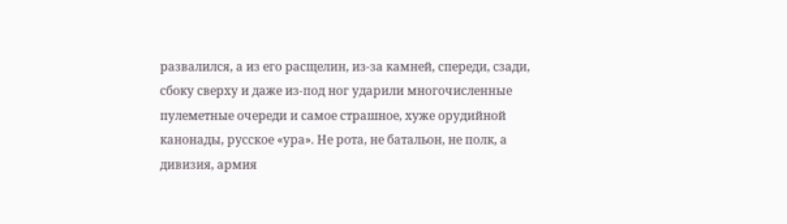развалился, а из его расщелин, из-за камней, спереди, сзади, сбоку сверху и даже из-под ног ударили многочисленные пулеметные очереди и самое страшное, хуже орудийной канонады, русское «ура». Не рота, не батальон, не полк, а дивизия, армия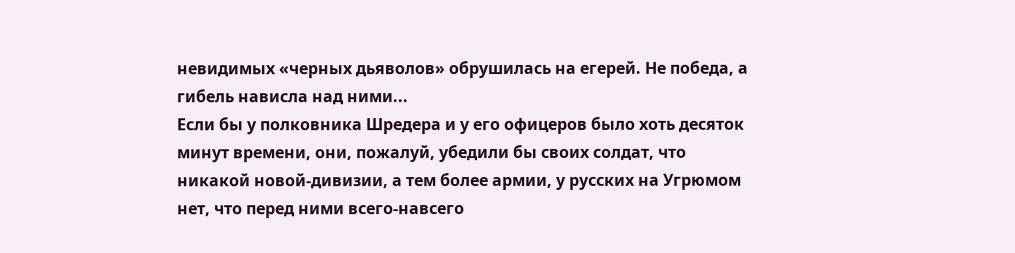невидимых «черных дьяволов» обрушилась на егерей. Не победа, а гибель нависла над ними...
Если бы у полковника Шредера и у его офицеров было хоть десяток минут времени, они, пожалуй, убедили бы своих солдат, что никакой новой-дивизии, а тем более армии, у русских на Угрюмом нет, что перед ними всего-навсего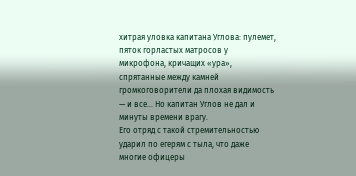хитрая уловка капитана Углова: пулемет, пяток горластых матросов у микрофона, кричащих «ура», спрятанные между камней громкоговорители да плохая видимость — и все... Но капитан Углов не дал и минуты времени врагу.
Его отряд с такой стремительностью ударил по егерям с тыла, что даже многие офицеры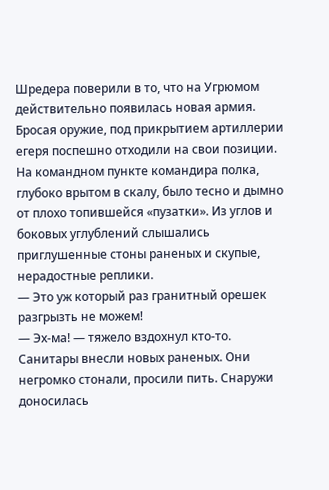Шредера поверили в то, что на Угрюмом действительно появилась новая армия.
Бросая оружие, под прикрытием артиллерии егеря поспешно отходили на свои позиции.
На командном пункте командира полка, глубоко врытом в скалу, было тесно и дымно от плохо топившейся «пузатки». Из углов и боковых углублений слышались приглушенные стоны раненых и скупые, нерадостные реплики.
— Это уж который раз гранитный орешек разгрызть не можем!
— Эх-ма! — тяжело вздохнул кто-то.
Санитары внесли новых раненых. Они негромко стонали, просили пить. Снаружи доносилась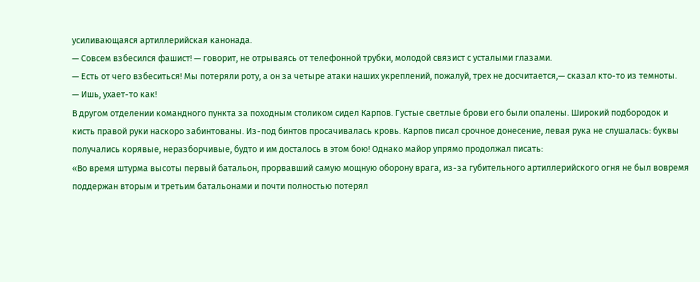усиливающаяся артиллерийская канонада.
— Совсем взбесился фашист! — говорит, не отрываясь от телефонной трубки, молодой связист с усталыми глазами.
— Есть от чего взбеситься! Мы потеряли роту, а он за четыре атаки наших укреплений, пожалуй, трех не досчитается,— сказал кто-то из темноты.
— Ишь, ухает-то как!
В другом отделении командного пункта за походным столиком сидел Карпов. Густые светлые брови его были опалены. Широкий подбородок и кисть правой руки наскоро забинтованы. Из-под бинтов просачивалась кровь. Карпов писал срочное донесение, левая рука не слушалась: буквы получались корявые, неразборчивые, будто и им досталось в этом бою! Однако майор упрямо продолжал писать:
«Во время штурма высоты первый батальон, прорвавший самую мощную оборону врага, из-за губительного артиллерийского огня не был вовремя поддержан вторым и третьим батальонами и почти полностью потерял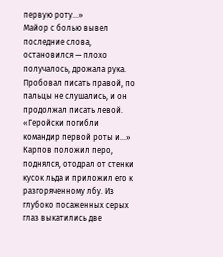первую роту...»
Майор с болью вывел последние слова, остановился — плохо получалось, дрожала рука. Пробовал писать правой, по пальцы не слушались, и он продолжал писать левой.
«Геройски погибли командир первой роты и...»
Карпов положил перо, поднялся, отодрал от стенки кусок льда и приложил его к разгоряченному лбу. Из глубоко посаженных серых глаз выкатились две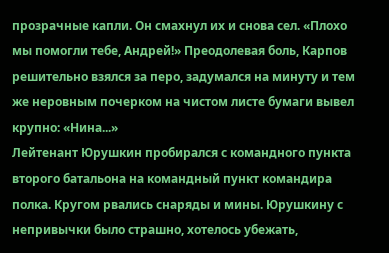прозрачные капли. Он смахнул их и снова сел. «Плохо мы помогли тебе, Андрей!» Преодолевая боль, Карпов решительно взялся за перо, задумался на минуту и тем же неровным почерком на чистом листе бумаги вывел крупно: «Нина...»
Лейтенант Юрушкин пробирался с командного пункта второго батальона на командный пункт командира полка. Кругом рвались снаряды и мины. Юрушкину с непривычки было страшно, хотелось убежать,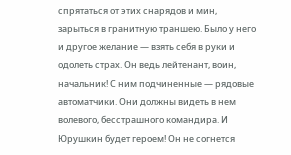спрятаться от этих снарядов и мин, зарыться в гранитную траншею. Было у него и другое желание — взять себя в руки и одолеть страх. Он ведь лейтенант, воин, начальник! С ним подчиненные — рядовые автоматчики. Они должны видеть в нем волевого, бесстрашного командира. И Юрушкин будет героем! Он не согнется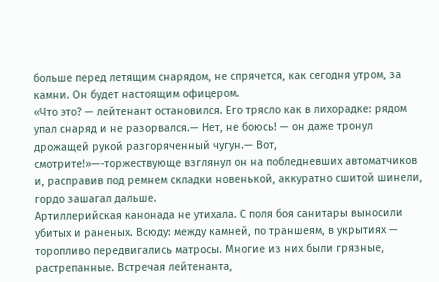больше перед летящим снарядом, не спрячется, как сегодня утром, за камни. Он будет настоящим офицером.
«Что это? — лейтенант остановился. Его трясло как в лихорадке: рядом упал снаряд и не разорвался.— Нет, не боюсь! — он даже тронул дрожащей рукой разгоряченный чугун.— Вот, смотрите!»—-торжествующе взглянул он на побледневших автоматчиков и, расправив под ремнем складки новенькой, аккуратно сшитой шинели, гордо зашагал дальше.
Артиллерийская канонада не утихала. С поля боя санитары выносили убитых и раненых. Всюду: между камней, по траншеям, в укрытиях — торопливо передвигались матросы. Многие из них были грязные, растрепанные. Встречая лейтенанта,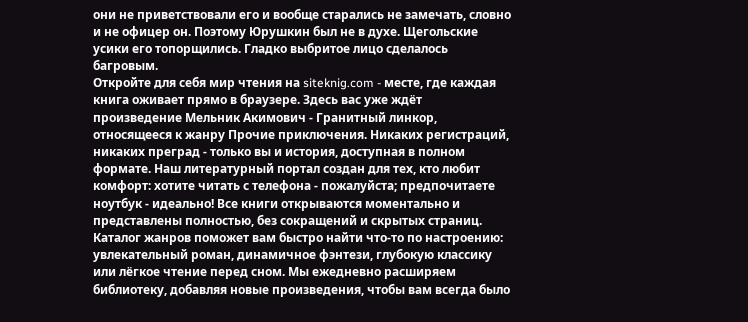они не приветствовали его и вообще старались не замечать, словно и не офицер он. Поэтому Юрушкин был не в духе. Щегольские усики его топорщились. Гладко выбритое лицо сделалось багровым.
Откройте для себя мир чтения на siteknig.com - месте, где каждая книга оживает прямо в браузере. Здесь вас уже ждёт произведение Мельник Акимович - Гранитный линкор, относящееся к жанру Прочие приключения. Никаких регистраций, никаких преград - только вы и история, доступная в полном формате. Наш литературный портал создан для тех, кто любит комфорт: хотите читать с телефона - пожалуйста; предпочитаете ноутбук - идеально! Все книги открываются моментально и представлены полностью, без сокращений и скрытых страниц. Каталог жанров поможет вам быстро найти что-то по настроению: увлекательный роман, динамичное фэнтези, глубокую классику или лёгкое чтение перед сном. Мы ежедневно расширяем библиотеку, добавляя новые произведения, чтобы вам всегда было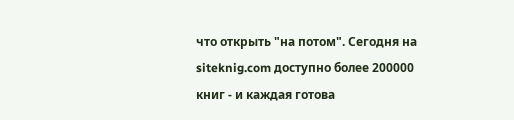что открыть "на потом". Сегодня на siteknig.com доступно более 200000 книг - и каждая готова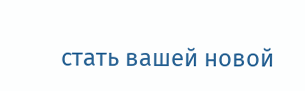стать вашей новой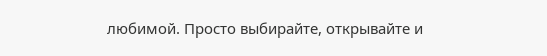любимой. Просто выбирайте, открывайте и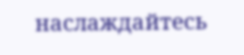наслаждайтесь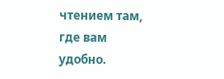чтением там, где вам удобно.